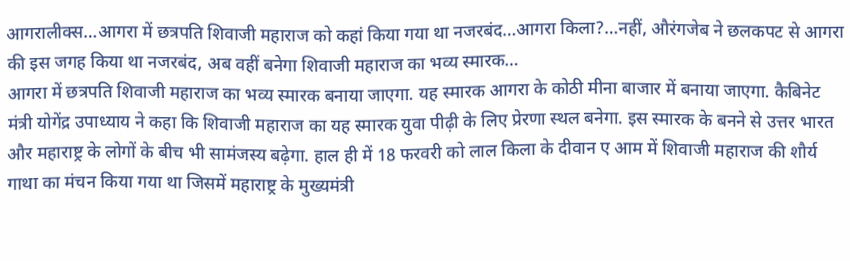आगरालीक्स…आगरा में छत्रपति शिवाजी महाराज को कहां किया गया था नजरबंद…आगरा किला?…नहीं, औरंगजेब ने छलकपट से आगरा की इस जगह किया था नजरबंद, अब वहीं बनेगा शिवाजी महाराज का भव्य स्मारक…
आगरा में छत्रपति शिवाजी महाराज का भव्य स्मारक बनाया जाएगा. यह स्मारक आगरा के कोठी मीना बाजार में बनाया जाएगा. कैबिनेट मंत्री योगेंद्र उपाध्याय ने कहा कि शिवाजी महाराज का यह स्मारक युवा पीढ़ी के लिए प्रेरणा स्थल बनेगा. इस स्मारक के बनने से उत्तर भारत और महाराष्ट्र के लोगों के बीच भी सामंजस्य बढ़ेगा. हाल ही में 18 फरवरी को लाल किला के दीवान ए आम में शिवाजी महाराज की शौर्य गाथा का मंचन किया गया था जिसमें महाराष्ट्र के मुख्यमंत्री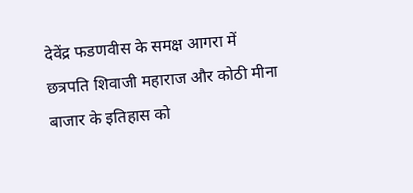देवेंद्र फडणवीस के समक्ष आगरा में छत्रपति शिवाजी महाराज और कोठी मीना बाजार के इतिहास को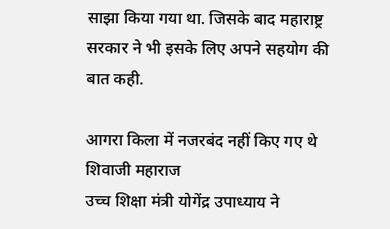साझा किया गया था. जिसके बाद महाराष्ट्र सरकार ने भी इसके लिए अपने सहयोग की बात कही.

आगरा किला में नजरबंद नहीं किए गए थे शिवाजी महाराज
उच्च शिक्षा मंत्री योगेंद्र उपाध्याय ने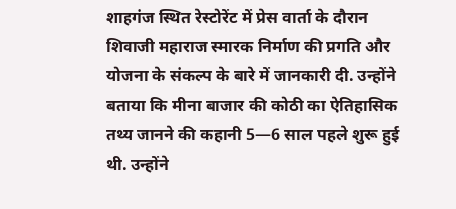शाहगंज स्थित रेस्टोरेंट में प्रेस वार्ता के दौरान शिवाजी महाराज स्मारक निर्माण की प्रगति और योजना के संकल्प के बारे में जानकारी दी. उन्होंने बताया कि मीना बाजार की कोठी का ऐतिहासिक तथ्य जानने की कहानी 5—6 साल पहले शुरू हुई थी. उन्होंने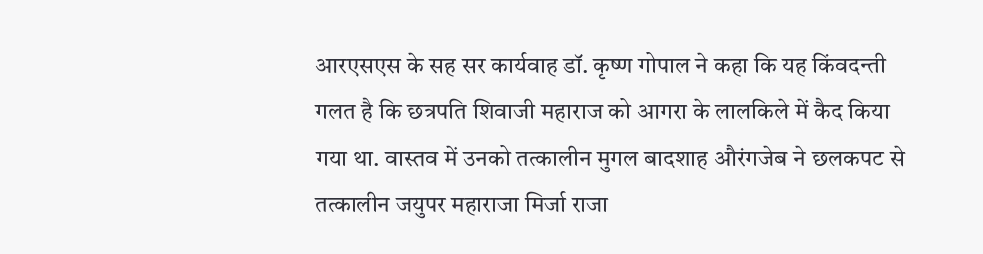आरएसएस के सह सर कार्यवाह डॉ. कृष्ण गोपाल ने कहा कि यह किंवदन्ती गलत है कि छत्रपति शिवाजी महाराज को आगरा के लालकिले में कैद किया गया था. वास्तव में उनको तत्कालीन मुगल बादशाह औरंगजेब ने छलकपट से तत्कालीन जयुपर महाराजा मिर्जा राजा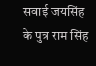सवाई जयसिंह के पुत्र राम सिंह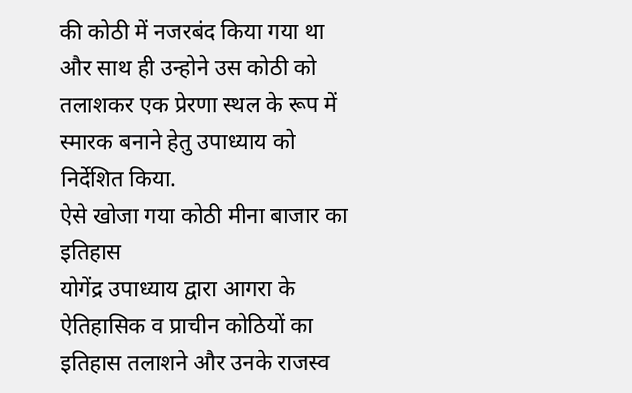की कोठी में नजरबंद किया गया था और साथ ही उन्होने उस कोठी को तलाशकर एक प्रेरणा स्थल के रूप में स्मारक बनाने हेतु उपाध्याय को निर्देशित किया.
ऐसे खोजा गया कोठी मीना बाजार का इतिहास
योगेंद्र उपाध्याय द्वारा आगरा के ऐतिहासिक व प्राचीन कोठियों का इतिहास तलाशने और उनके राजस्व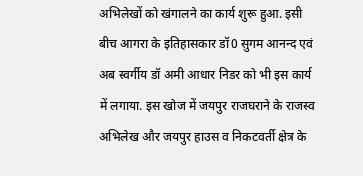अभिलेखों को खंगालने का कार्य शुरू हुआ. इसी बीच आगरा के इतिहासकार डॉ0 सुगम आनन्द एवं अब स्वर्गीय डॉ अमी आधार निडर को भी इस कार्य में लगाया. इस खोज में जयपुर राजघराने के राजस्व अभिलेख और जयपुर हाउस व निकटवर्ती क्षेत्र के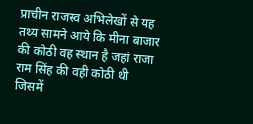प्राचीन राजस्व अभिलेखों से यह तथ्य सामने आये कि मीना बाजार की कोठी वह स्थान है जहां राजा राम सिंह की वही कोठी थी जिसमें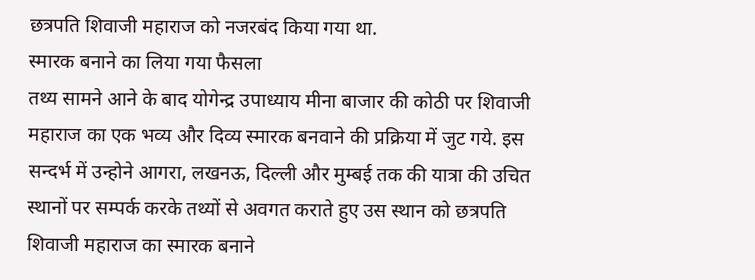छत्रपति शिवाजी महाराज को नजरबंद किया गया था.
स्मारक बनाने का लिया गया फैसला
तथ्य सामने आने के बाद योगेन्द्र उपाध्याय मीना बाजार की कोठी पर शिवाजी महाराज का एक भव्य और दिव्य स्मारक बनवाने की प्रक्रिया में जुट गये. इस सन्दर्भ में उन्होने आगरा, लखनऊ, दिल्ली और मुम्बई तक की यात्रा की उचित स्थानों पर सम्पर्क करके तथ्यों से अवगत कराते हुए उस स्थान को छत्रपति शिवाजी महाराज का स्मारक बनाने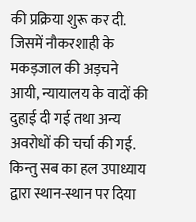की प्रक्रिया शुरू कर दी. जिसमें नौकरशाही के मकड़जाल की अड़चने आयी, न्यायालय के वादों की दुहाई दी गई तथा अन्य अवरोधों की चर्चा की गई. किन्तु सब का हल उपाध्याय द्वारा स्थान-स्थान पर दिया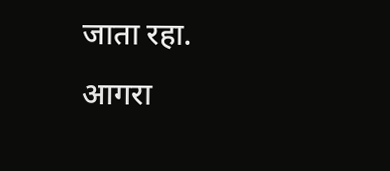जाता रहा.
आगरा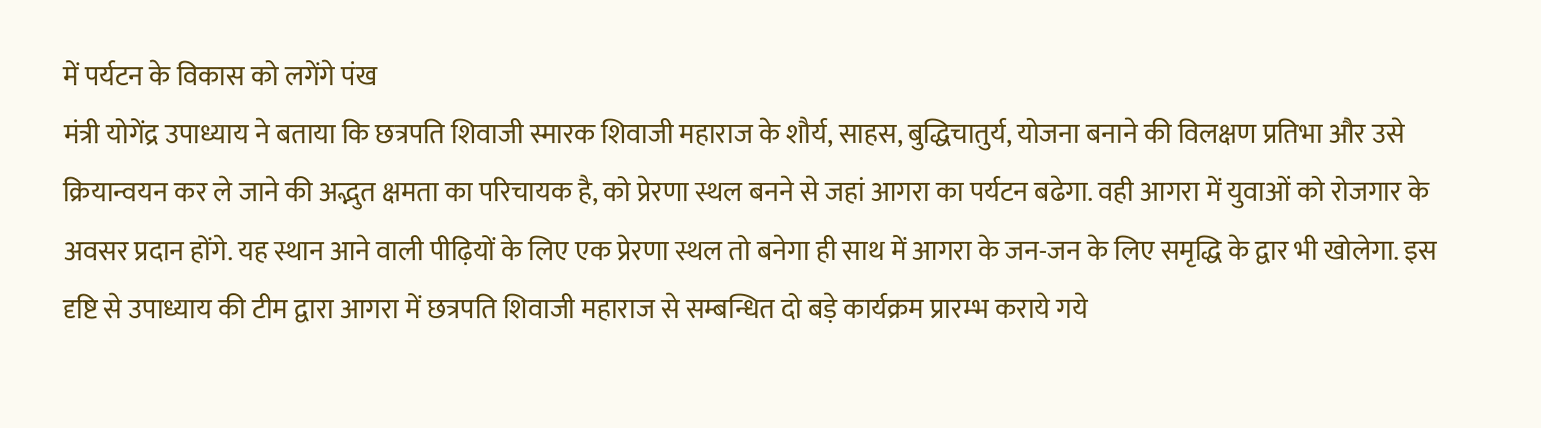में पर्यटन के विकास को लगेंगे पंख
मंत्री योगेंद्र उपाध्याय ने बताया कि छत्रपति शिवाजी स्मारक शिवाजी महाराज के शौर्य, साहस, बुद्धिचातुर्य, योजना बनाने की विलक्षण प्रतिभा और उसे क्रियान्वयन कर ले जाने की अद्भुत क्षमता का परिचायक है, को प्रेरणा स्थल बनने से जहां आगरा का पर्यटन बढेगा. वही आगरा में युवाओं को रोजगार के अवसर प्रदान होंगे. यह स्थान आने वाली पीढ़ियों के लिए एक प्रेरणा स्थल तो बनेगा ही साथ में आगरा के जन-जन के लिए समृद्धि के द्वार भी खोलेगा. इस दृष्टि से उपाध्याय की टीम द्वारा आगरा में छत्रपति शिवाजी महाराज से सम्बन्धित दो बड़े कार्यक्रम प्रारम्भ कराये गये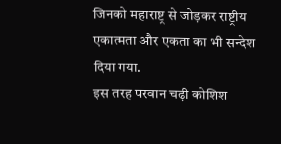जिनको महाराष्ट्र से जोड़कर राष्ट्रीय एकात्मता और एकता का भी सन्देश दिया गया.
इस तरह परवान चढ़ी कोशिश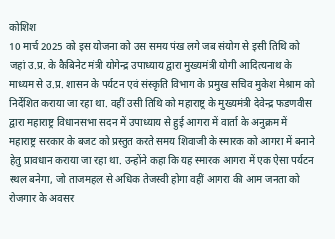कोशिश
10 मार्च 2025 को इस योजना को उस समय पंख लगे जब संयोग से इसी तिथि को जहां उ.प्र. के कैबिनेट मंत्री योगेन्द्र उपाध्याय द्वारा मुख्यमंत्री योगी आदित्यनाथ के माध्यम से उ.प्र. शासन के पर्यटन एवं संस्कृति विभाग के प्रमुख सचिव मुकेश मेश्राम को निर्देशित कराया जा रहा था. वहीं उसी तिथि को महाराष्ट्र के मुख्यमंत्री देवेन्द्र फडणवीस द्वारा महाराष्ट्र विधानसभा सदन में उपाध्याय से हुई आगरा में वार्ता के अनुक्रम में महाराष्ट्र सरकार के बजट को प्रस्तुत करते समय शिवाजी के स्मारक को आगरा में बनाने हेतु प्रावधान कराया जा रहा था. उन्होंने कहा कि यह स्मारक आगरा में एक ऐसा पर्यटन स्थल बनेगा, जो ताजमहल से अधिक तेजस्वी होगा वहीं आगरा की आम जनता को रोजगार के अवसर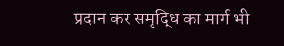प्रदान कर समृद्धि का मार्ग भी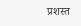प्रशस्त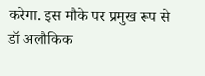करेगा. इस मौके पर प्रमुख रूप से डॉ अलौकिक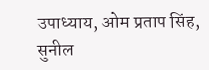उपाध्याय, ओम प्रताप सिंह, सुनील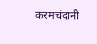करमचंदानी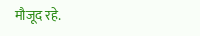मौजूद रहे.